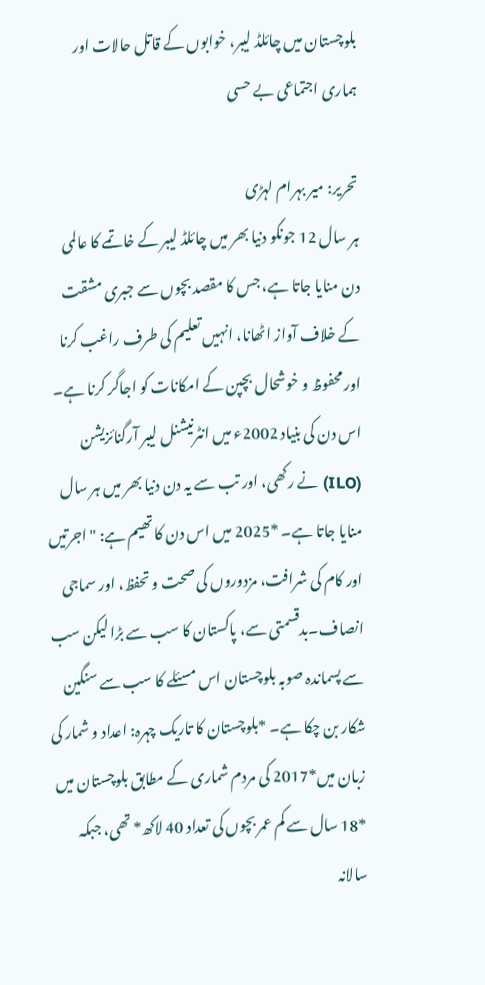بلوچستان میں چائلڈ لیبر، خوابوں کے قاتل حالات اور ہماری اجتماعی بے حسی

تحریر: میر بہرام لہڑی
ہر سال 12 جونکو دنیا بھر میں چائلڈ لیبر کے خاتمے کا عالمی دن منایا جاتا ہے، جس کا مقصد بچوں سے جبری مشقت کے خلاف آواز اٹھانا، انہیں تعلیم کی طرف راغب کرنا اور محفوظ و خوشحال بچپن کے امکانات کو اجاگر کرنا ہے۔ اس دن کی بنیاد 2002ء میں انٹرنیشنل لیبر آرگنائزیشن (ILO) نے رکھی، اور تب سے یہ دن دنیا بھر میں ہر سال منایا جاتا ہے۔ *2025 میں اس دن کا تھیم ہے: "اجرتیں اور کام کی شرافت، مزدوروں کی صحت و تحفظ، اور سماجی انصاف۔بدقسمتی سے، پاکستان کا سب سے بڑا لیکن سب سے پسماندہ صوبہ بلوچستان اس مسئلے کا سب سے سنگین شکار بن چکا ہے۔ *بلوچستان کا تاریک چہرہ: اعداد و شمار کی زبان میں*2017 کی مردم شماری کے مطابق بلوچستان میں *18 سال سے کم عمر بچوں کی تعداد 40 لاکھ* تھی، جبکہ سالانہ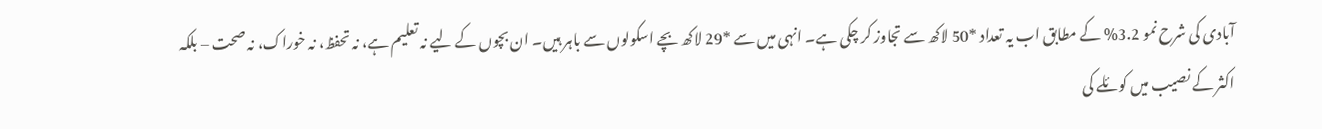آبادی کی شرح نمو 3.2% کے مطابق اب یہ تعداد *50 لاکھ سے تجاوز کر چکی ہے۔ انہی میں سے *29 لاکھ بچے اسکولوں سے باہر ہیں۔ ان بچوں کے لیے نہ تعلیم ہے، نہ تحفظ، نہ خوراک، نہ صحت – بلکہ اکثر کے نصیب میں کوئلے کی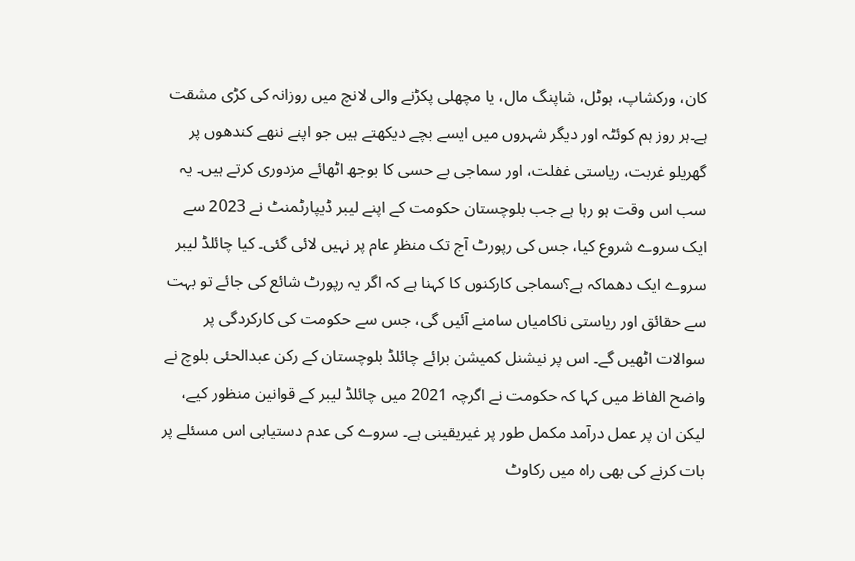کان، ورکشاپ، ہوٹل، شاپنگ مال، یا مچھلی پکڑنے والی لانچ میں روزانہ کی کڑی مشقت ہے۔ہر روز ہم کوئٹہ اور دیگر شہروں میں ایسے بچے دیکھتے ہیں جو اپنے ننھے کندھوں پر گھریلو غربت، ریاستی غفلت، اور سماجی بے حسی کا بوجھ اٹھائے مزدوری کرتے ہیں۔ یہ سب اس وقت ہو رہا ہے جب بلوچستان حکومت کے اپنے لیبر ڈیپارٹمنٹ نے 2023 سے ایک سروے شروع کیا، جس کی رپورٹ آج تک منظرِ عام پر نہیں لائی گئی۔ کیا چائلڈ لیبر سروے ایک دھماکہ ہے؟سماجی کارکنوں کا کہنا ہے کہ اگر یہ رپورٹ شائع کی جائے تو بہت سے حقائق اور ریاستی ناکامیاں سامنے آئیں گی، جس سے حکومت کی کارکردگی پر سوالات اٹھیں گے۔ اس پر نیشنل کمیشن برائے چائلڈ بلوچستان کے رکن عبدالحئی بلوچ نے واضح الفاظ میں کہا کہ حکومت نے اگرچہ 2021 میں چائلڈ لیبر کے قوانین منظور کیے، لیکن ان پر عمل درآمد مکمل طور پر غیریقینی ہے۔ سروے کی عدم دستیابی اس مسئلے پر بات کرنے کی بھی راہ میں رکاوٹ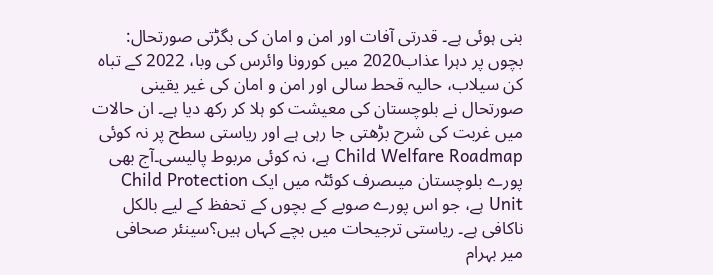بنی ہوئی ہے۔ قدرتی آفات اور امن و امان کی بگڑتی صورتحال: بچوں پر دہرا عذاب2020 میں کورونا وائرس کی وبا، 2022 کے تباہ کن سیلاب، حالیہ قحط سالی اور امن و امان کی غیر یقینی صورتحال نے بلوچستان کی معیشت کو ہلا کر رکھ دیا ہے۔ ان حالات میں غربت کی شرح بڑھتی جا رہی ہے اور ریاستی سطح پر نہ کوئی Child Welfare Roadmap ہے، نہ کوئی مربوط پالیسی۔آج بھی پورے بلوچستان میںصرف کوئٹہ میں ایک Child Protection Unit ہے، جو اس پورے صوبے کے بچوں کے تحفظ کے لیے بالکل ناکافی ہے۔ ریاستی ترجیحات میں بچے کہاں ہیں؟سینئر صحافی میر بہرام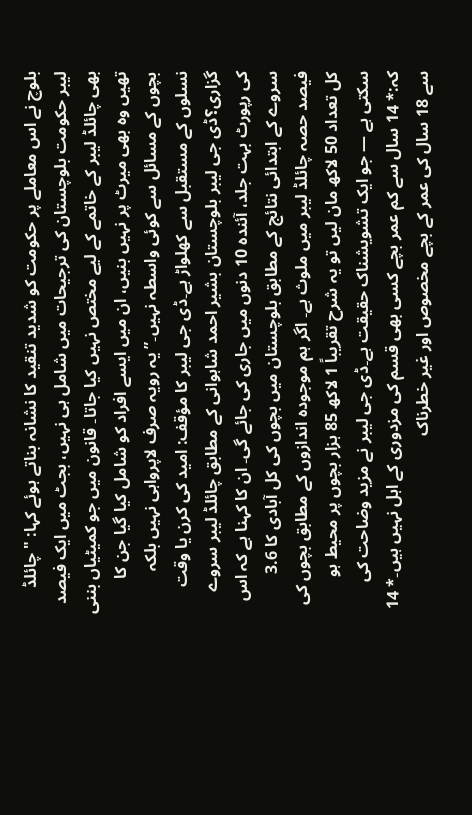بلوچ نے اس معاملے پر حکومت کو شدید تنقید کا نشانہ بناتے ہوئے کہا: "چائلڈ لیبر حکومت بلوچستان کی ترجیحات میں شامل ہی نہیں، بجٹ میں ایک فیصد بھی چائلڈ لیبر کے خاتمے کے لیے مختص نہیں کیا جاتا۔ قانون میں جو کمیٹیاں بننی تھیں وہ بھی میرٹ پر نہیں بنیں، ان میں ایسے افراد کو شامل کیا گیا جن کا بچوں کے مسائل سے کوئی واسطہ نہیں۔”یہ رویہ صرف لاپرواہی نہیں بلکہ نسلوں کے مستقبل سے کھلواڑ ہے۔ڈی جی لیبر کا مؤقف: امید کی کرن یا وقت گزاری؟ڈی جی لیبر بلوچستان بشیر احمد شاہوانی کے مطابق چائلڈ لیبر سروے کی رپورٹ بہت جلد، آئندہ 10 دنوں میں جاری کی جائے گی۔ ان کا کہنا ہے کہ اس سروے کے ابتدائی نتائج کے مطابق بلوچستان میں بچوں کی کل آبادی کا 3.6 فیصد حصہ چائلڈ لیبر میں ملوث ہے۔ اگر ہم موجودہ اندازوں کے مطابق بچوں کی کل تعداد 50 لاکھ مان لیں تو یہ شرح تقریباً 1 لاکھ 85 ہزار بچوں پر محیط ہو سکتی ہے — جو ایک تشویشناک حقیقت ہے۔ڈی جی لیبر نے مزید وضاحت کی کہ:* 14 سال سے کم عمر بچے کسی بھی قسم کی مزدوری کے اہل نہیں ہیں۔* 14 سے 18 سال کی عمر کے بچے مخصوص اور غیر خطرناک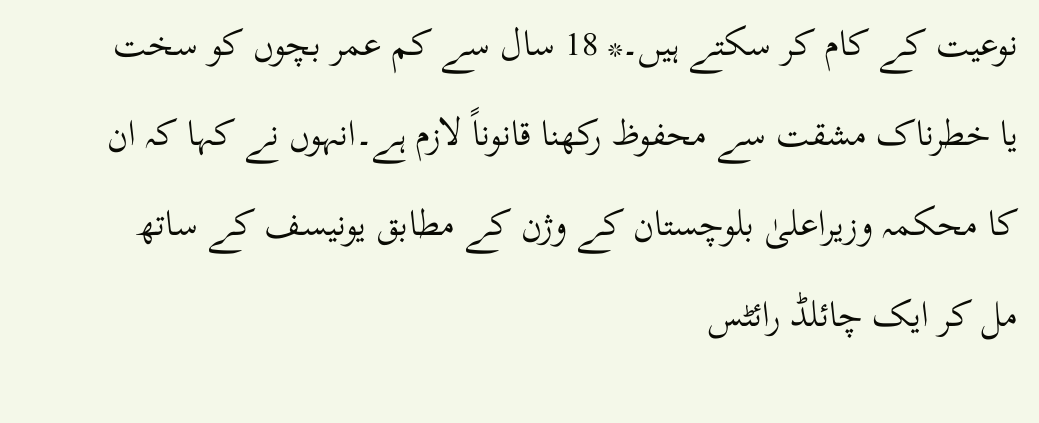نوعیت کے کام کر سکتے ہیں۔* 18 سال سے کم عمر بچوں کو سخت یا خطرناک مشقت سے محفوظ رکھنا قانوناً لازم ہے۔انہوں نے کہا کہ ان کا محکمہ وزیراعلیٰ بلوچستان کے وژن کے مطابق یونیسف کے ساتھ مل کر ایک چائلڈ رائٹس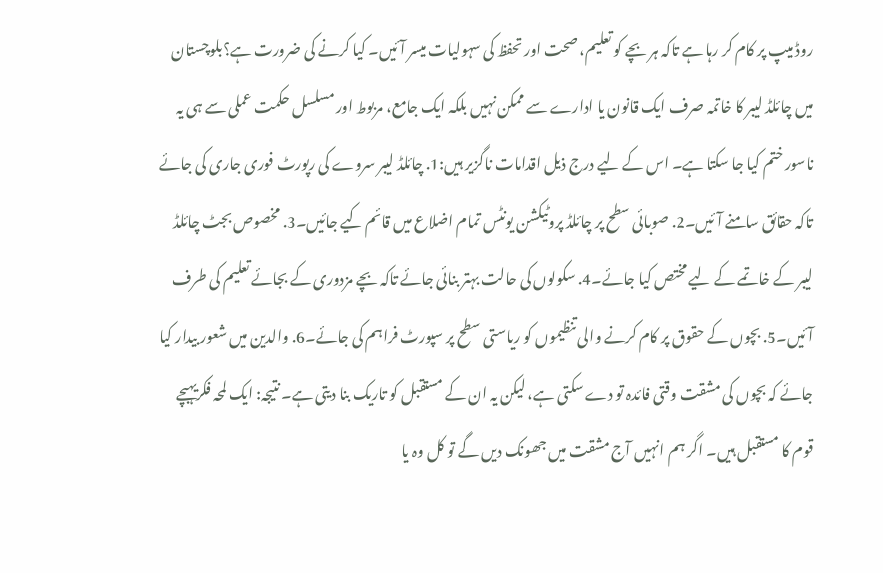روڈ میپ پر کام کر رہا ہے تاکہ ہر بچے کو تعلیم، صحت اور تحفظ کی سہولیات میسر آئیں۔ کیا کرنے کی ضرورت ہے؟بلوچستان میں چائلڈ لیبر کا خاتمہ صرف ایک قانون یا ادارے سے ممکن نہیں بلکہ ایک جامع، مربوط اور مسلسل حکمت عملی سے ہی یہ ناسور ختم کیا جا سکتا ہے۔ اس کے لیے درج ذیل اقدامات ناگزیر ہیں:1. چائلڈ لیبر سروے کی رپورٹ فوری جاری کی جائے تاکہ حقائق سامنے آئیں۔2. صوبائی سطح پر چائلڈ پروٹیکشن یونٹس تمام اضلاع میں قائم کیے جائیں۔3. مخصوص بجٹ چائلڈ لیبر کے خاتمے کے لیے مختص کیا جائے۔4. سکولوں کی حالت بہتر بنائی جائے تاکہ بچے مزدوری کے بجائے تعلیم کی طرف آئیں۔5. بچوں کے حقوق پر کام کرنے والی تنظیموں کو ریاستی سطح پر سپورٹ فراہم کی جائے۔6. والدین میں شعور بیدار کیا جائے کہ بچوں کی مشقت وقتی فائدہ تو دے سکتی ہے، لیکن یہ ان کے مستقبل کو تاریک بنا دیتی ہے۔ نتیجہ: ایک لمحہ فکریہبچے قوم کا مستقبل ہیں۔ اگر ہم انہیں آج مشقت میں جھونک دیں گے تو کل وہ یا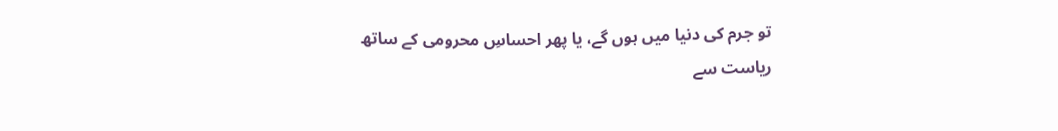تو جرم کی دنیا میں ہوں گے، یا پھر احساسِ محرومی کے ساتھ ریاست سے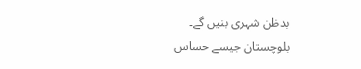بدظن شہری بنیں گے۔ بلوچستان جیسے حساس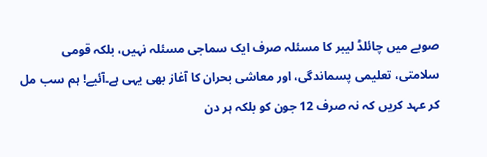صوبے میں چائلڈ لیبر کا مسئلہ صرف ایک سماجی مسئلہ نہیں، بلکہ قومی سلامتی، تعلیمی پسماندگی، اور معاشی بحران کا آغاز بھی یہی ہے۔آئیے! ہم سب مل کر عہد کریں کہ نہ صرف 12 جون کو بلکہ ہر دن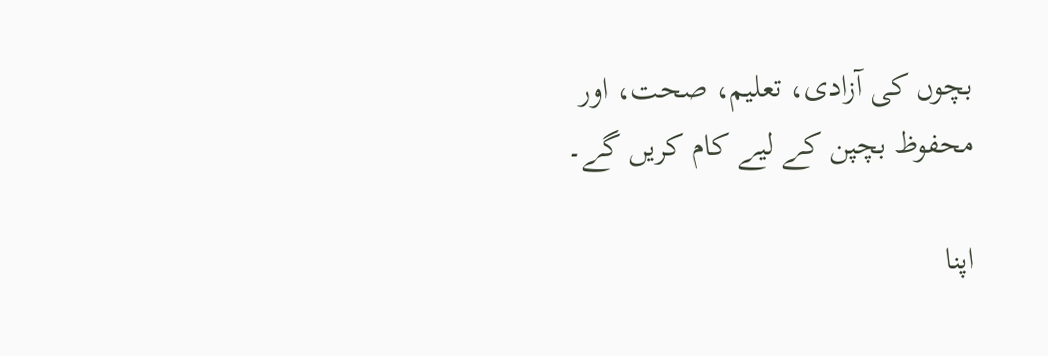بچوں کی آزادی، تعلیم، صحت، اور محفوظ بچپن کے لیے کام کریں گے۔

اپنا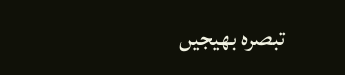تبصرہ بھیجیں